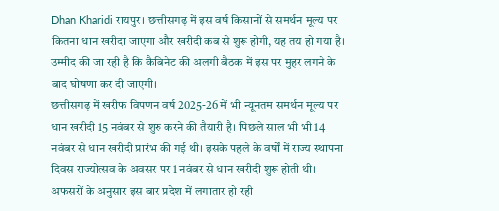Dhan Kharidi रायपुर। छत्तीसगढ़ में इस वर्ष किसानों से समर्थन मूल्य पर कितना धान खरीदा जाएगा और खरीदी कब से शुरू होगी, यह तय हो गया है। उम्मीद की जा रही है कि कैबिनेट की अलगी बैठक में इस पर मुहर लगने के बाद घोषणा कर दी जाएगी।
छत्तीसगढ़ में खरीफ विपणन वर्ष 2025-26 में भी न्यूनतम समर्थन मूल्य पर धान खरीदी 15 नवंबर से शुरु करने की तैयारी है। पिछले साल भी भी 14 नवंबर से धान खरीदी प्रारंभ की गई थी। इसके पहले के वर्षों में राज्य स्थापना दिवस राज्योत्सव के अवसर पर 1 नवंबर से धान खरीदी शुरू होती थी।
अफसरों के अनुसार इस बार प्रदेश में लगातार हो रही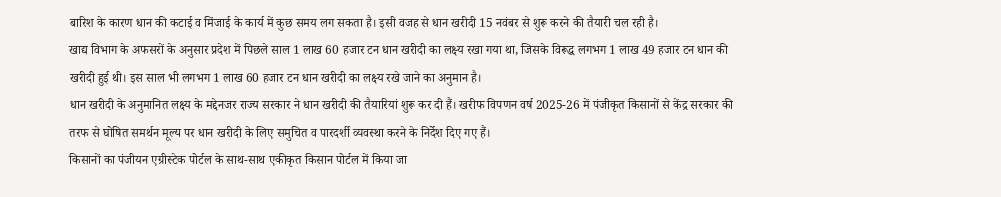बारिश के कारण धान की कटाई व मिंजाई के कार्य में कुछ समय लग सकता है। इसी वजह से धान खरीदी 15 नवंबर से शुरू करने की तैयारी चल रही है।
खाद्य विभाग के अफसरों के अनुसार प्रदेश में पिछले साल 1 लाख 60 हजार टन धान खरीदी का लक्ष्य रखा गया था, जिसके विरूद्ध लगभग 1 लाख 49 हजार टन धान की खरीदी हुई थी। इस साल भी लगभग 1 लाख 60 हजार टन धान खरीदी का लक्ष्य रखे जाने का अनुमान है।
धान खरीदी के अनुमानित लक्ष्य के मद्देनजर राज्य सरकार ने धान खरीदी की तैयारियां शुरू कर दी हैं। खरीफ विपणन वर्ष 2025-26 में पंजीकृत किसानों से केंद्र सरकार की तरफ से घोषित समर्थन मूल्य पर धान खरीदी के लिए समुचित व पारदर्शी व्यवस्था करने के निर्देश दिए गए हैं।
किसानों का पंजीयन एग्रीस्टेक पोर्टल के साथ-साथ एकीकृत किसान पोर्टल में किया जा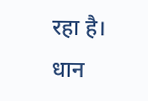रहा है। धान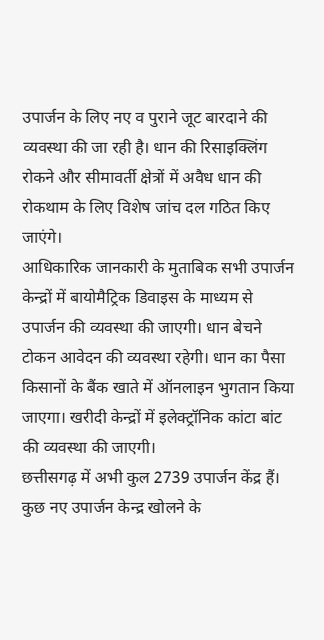उपार्जन के लिए नए व पुराने जूट बारदाने की व्यवस्था की जा रही है। धान की रिसाइक्लिंग रोकने और सीमावर्ती क्षेत्रों में अवैध धान की रोकथाम के लिए विशेष जांच दल गठित किए जाएंगे।
आधिकारिक जानकारी के मुताबिक सभी उपार्जन केन्द्रों में बायोमैट्रिक डिवाइस के माध्यम से उपार्जन की व्यवस्था की जाएगी। धान बेचने टोकन आवेदन की व्यवस्था रहेगी। धान का पैसा किसानों के बैंक खाते में ऑनलाइन भुगतान किया जाएगा। खरीदी केन्द्रों में इलेक्ट्रॉनिक कांटा बांट की व्यवस्था की जाएगी।
छत्तीसगढ़ में अभी कुल 2739 उपार्जन केंद्र हैं। कुछ नए उपार्जन केन्द्र खोलने के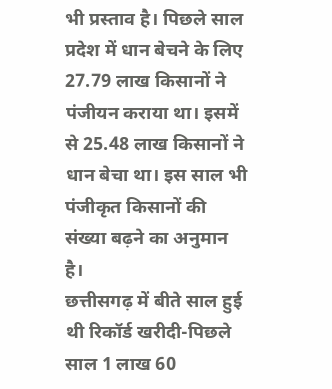भी प्रस्ताव है। पिछले साल प्रदेश में धान बेचने के लिए 27.79 लाख किसानों ने पंजीयन कराया था। इसमें से 25.48 लाख किसानों ने धान बेचा था। इस साल भी पंजीकृत किसानों की संख्या बढ़ने का अनुमान है।
छत्तीसगढ़ में बीते साल हुई थी रिकॉर्ड खरीदी-पिछले साल 1 लाख 60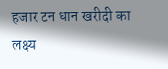हजार टन धान खरीदी का लक्ष्य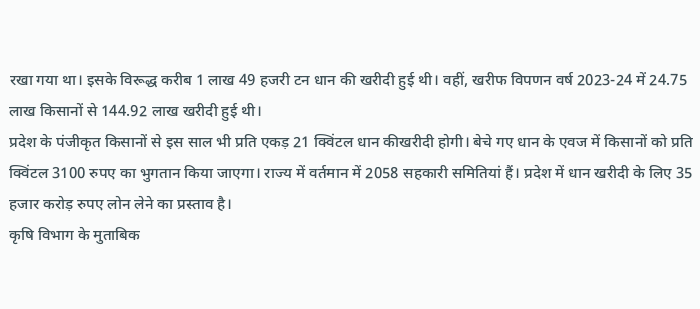रखा गया था। इसके विरूद्ध करीब 1 लाख 49 हजरी टन धान की खरीदी हुई थी। वहीं, खरीफ विपणन वर्ष 2023-24 में 24.75 लाख किसानों से 144.92 लाख खरीदी हुई थी।
प्रदेश के पंजीकृत किसानों से इस साल भी प्रति एकड़ 21 क्विंटल धान कीखरीदी होगी। बेचे गए धान के एवज में किसानों को प्रति क्विंटल 3100 रुपए का भुगतान किया जाएगा। राज्य में वर्तमान में 2058 सहकारी समितियां हैं। प्रदेश में धान खरीदी के लिए 35 हजार करोड़ रुपए लोन लेने का प्रस्ताव है।
कृषि विभाग के मुताबिक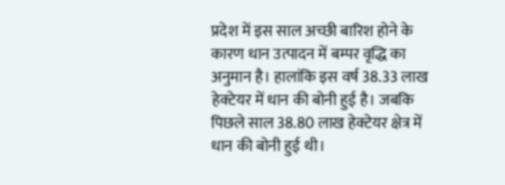प्रदेश में इस साल अच्छी बारिश होने के कारण धान उत्पादन में बम्पर वृद्धि का अनुमान है। हालांकि इस वर्ष 38.33 लाख हेक्टेयर में धान की बोनी हुई है। जबकि पिछले साल 38.80 लाख हेक्टेयर क्षेत्र में धान की बोनी हुई थी।